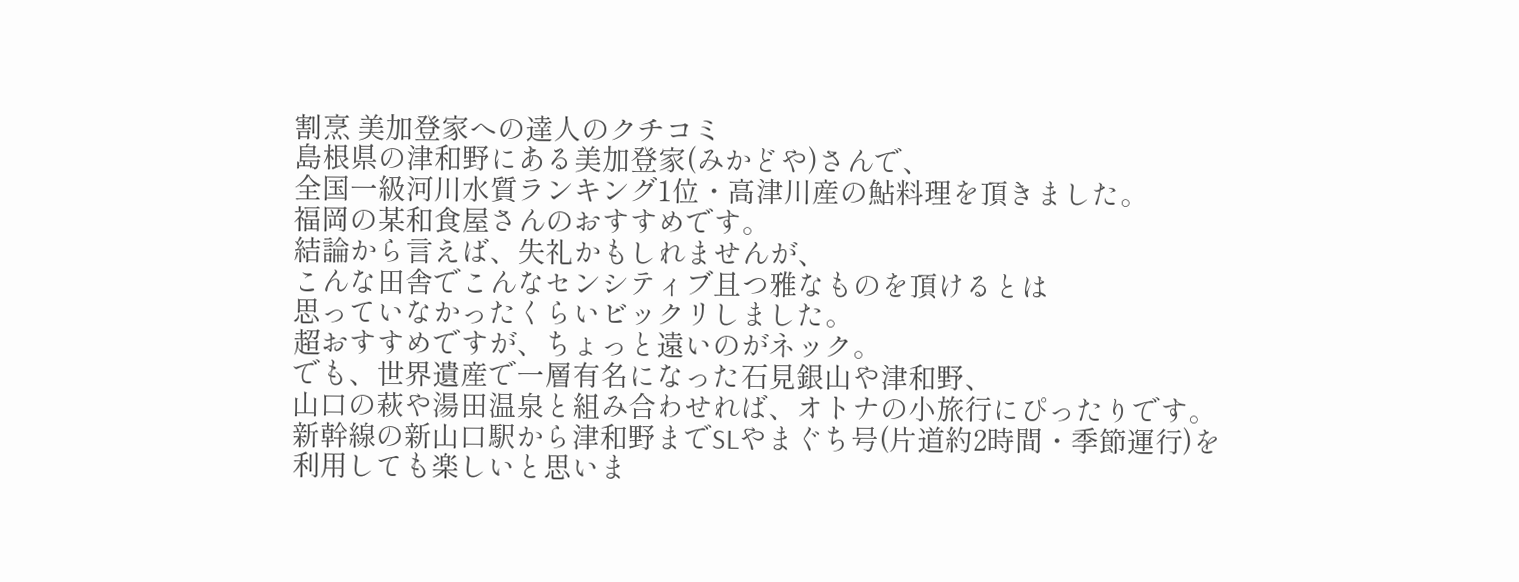割烹 美加登家への達人のクチコミ
島根県の津和野にある美加登家(みかどや)さんで、
全国一級河川水質ランキング1位・高津川産の鮎料理を頂きました。
福岡の某和食屋さんのおすすめです。
結論から言えば、失礼かもしれませんが、
こんな田舎でこんなセンシティブ且つ雅なものを頂けるとは
思っていなかったくらいビックリしました。
超おすすめですが、ちょっと遠いのがネック。
でも、世界遺産で一層有名になった石見銀山や津和野、
山口の萩や湯田温泉と組み合わせれば、オトナの小旅行にぴったりです。
新幹線の新山口駅から津和野までSLやまぐち号(片道約2時間・季節運行)を
利用しても楽しいと思いま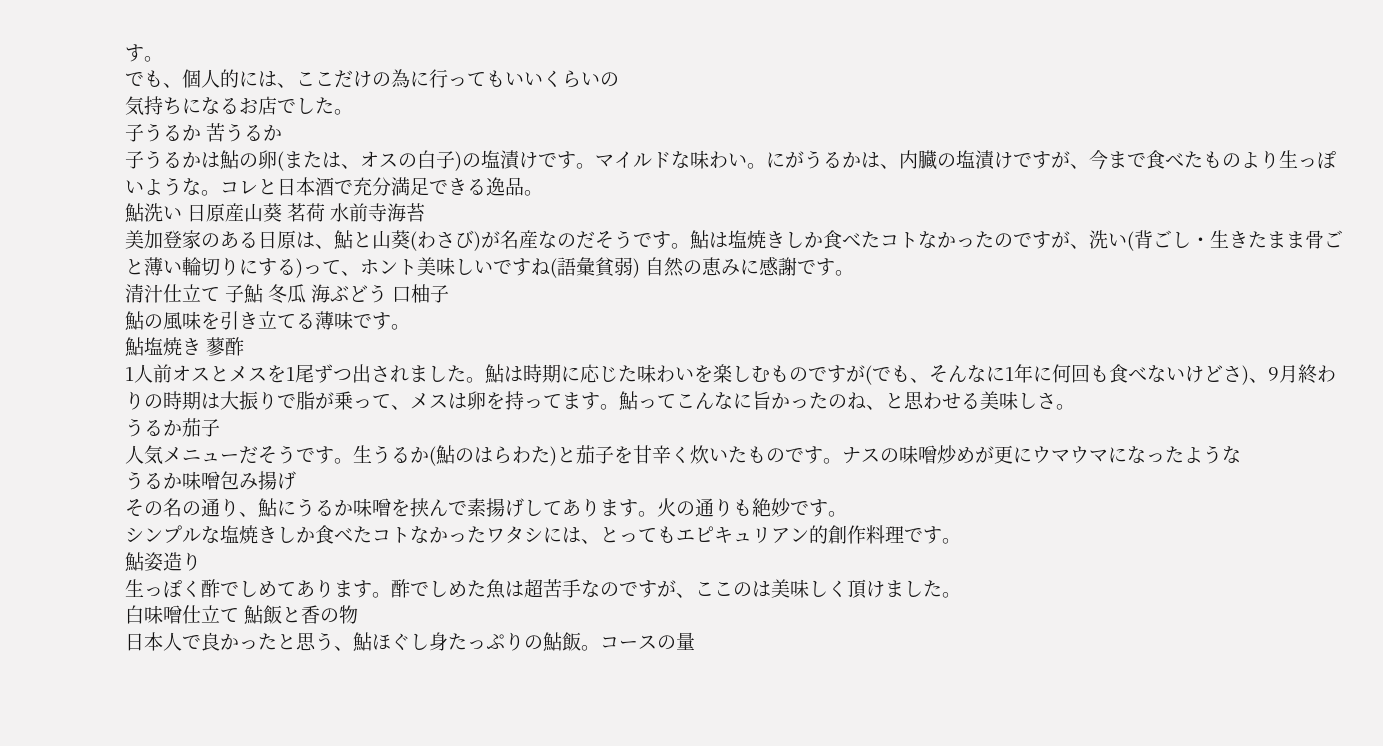す。
でも、個人的には、ここだけの為に行ってもいいくらいの
気持ちになるお店でした。
子うるか 苦うるか
子うるかは鮎の卵(または、オスの白子)の塩漬けです。マイルドな味わい。にがうるかは、内臓の塩漬けですが、今まで食べたものより生っぽいような。コレと日本酒で充分満足できる逸品。
鮎洗い 日原産山葵 茗荷 水前寺海苔
美加登家のある日原は、鮎と山葵(わさび)が名産なのだそうです。鮎は塩焼きしか食べたコトなかったのですが、洗い(背ごし・生きたまま骨ごと薄い輪切りにする)って、ホント美味しいですね(語彙貧弱) 自然の恵みに感謝です。
清汁仕立て 子鮎 冬瓜 海ぶどう 口柚子
鮎の風味を引き立てる薄味です。
鮎塩焼き 蓼酢
1人前オスとメスを1尾ずつ出されました。鮎は時期に応じた味わいを楽しむものですが(でも、そんなに1年に何回も食べないけどさ)、9月終わりの時期は大振りで脂が乗って、メスは卵を持ってます。鮎ってこんなに旨かったのね、と思わせる美味しさ。
うるか茄子
人気メニューだそうです。生うるか(鮎のはらわた)と茄子を甘辛く炊いたものです。ナスの味噌炒めが更にウマウマになったような
うるか味噌包み揚げ
その名の通り、鮎にうるか味噌を挟んで素揚げしてあります。火の通りも絶妙です。
シンプルな塩焼きしか食べたコトなかったワタシには、とってもエピキュリアン的創作料理です。
鮎姿造り
生っぽく酢でしめてあります。酢でしめた魚は超苦手なのですが、ここのは美味しく頂けました。
白味噌仕立て 鮎飯と香の物
日本人で良かったと思う、鮎ほぐし身たっぷりの鮎飯。コースの量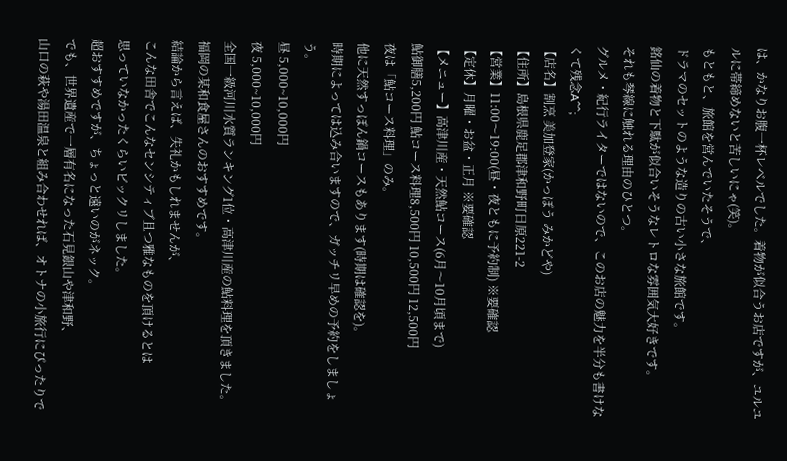は、かなりお腹一杯レベルでした。着物が似合うお店ですが、ユルユルに帯締めないと苦しいにゃ(笑)。
もともと、旅館を営んでいたそうで、
ドラマのセットのような造りの古い小さな旅館です。
銘仙の着物と下駄が似合いそうなレトロな雰囲気大好きです。
それも琴線に触れる理由のひとつ。
グルメ・紀行ライターではないので、このお店の魅力を半分も書けなくて残念A^^;
【店名】割烹 美加登家(かっぽう みかどや)
【住所】島根県鹿足郡津和野町日原221-2
【営業】11:00〜19:00(昼・夜ともに予約制) ※要確認
【定休】月曜・お盆・正月 ※要確認
【メニュー】高津川産・天然鮎コース(6月〜10月頃まで)
鮎御膳5,200円 鮎コース料理8,500円 10,500円 12,500円
夜は「鮎コース料理」のみ。
他に天然すっぽん鍋コースもあります(時期は確認を)。
時期によっては込み合いますので、ガッチリ早めの予約をしましょう。
昼 5,000~10,000円
夜 5,000~10,000円
全国一級河川水質ランキング1位・高津川産の鮎料理を頂きました。
福岡の某和食屋さんのおすすめです。
結論から言えば、失礼かもしれませんが、
こんな田舎でこんなセンシティブ且つ雅なものを頂けるとは
思っていなかったくらいビックリしました。
超おすすめですが、ちょっと遠いのがネック。
でも、世界遺産で一層有名になった石見銀山や津和野、
山口の萩や湯田温泉と組み合わせれば、オトナの小旅行にぴったりで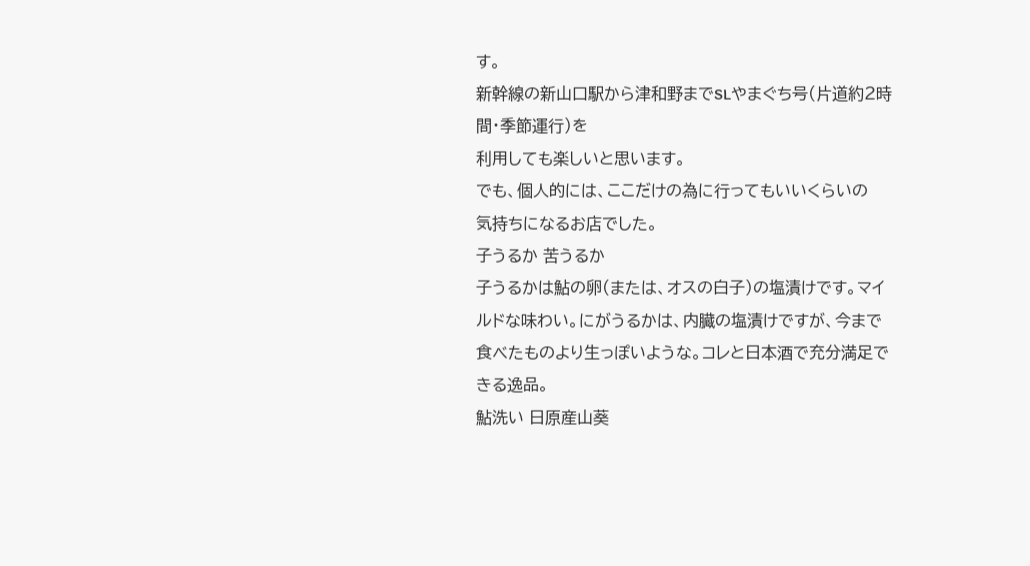す。
新幹線の新山口駅から津和野までSLやまぐち号(片道約2時間・季節運行)を
利用しても楽しいと思います。
でも、個人的には、ここだけの為に行ってもいいくらいの
気持ちになるお店でした。
子うるか 苦うるか
子うるかは鮎の卵(または、オスの白子)の塩漬けです。マイルドな味わい。にがうるかは、内臓の塩漬けですが、今まで食べたものより生っぽいような。コレと日本酒で充分満足できる逸品。
鮎洗い 日原産山葵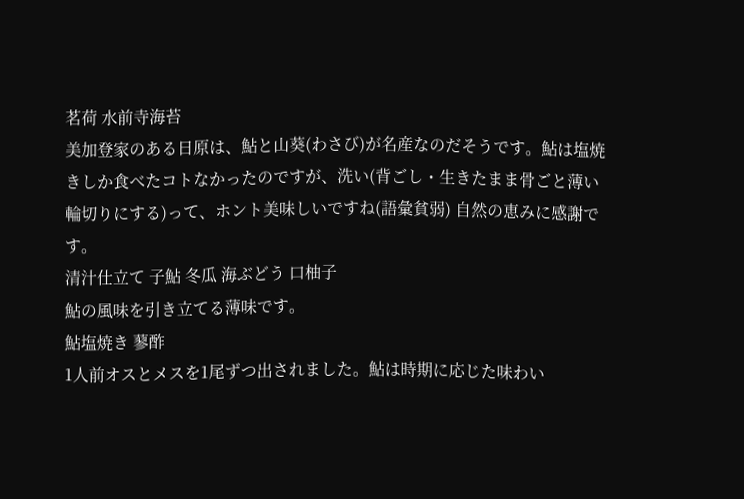茗荷 水前寺海苔
美加登家のある日原は、鮎と山葵(わさび)が名産なのだそうです。鮎は塩焼きしか食べたコトなかったのですが、洗い(背ごし・生きたまま骨ごと薄い輪切りにする)って、ホント美味しいですね(語彙貧弱) 自然の恵みに感謝です。
清汁仕立て 子鮎 冬瓜 海ぶどう 口柚子
鮎の風味を引き立てる薄味です。
鮎塩焼き 蓼酢
1人前オスとメスを1尾ずつ出されました。鮎は時期に応じた味わい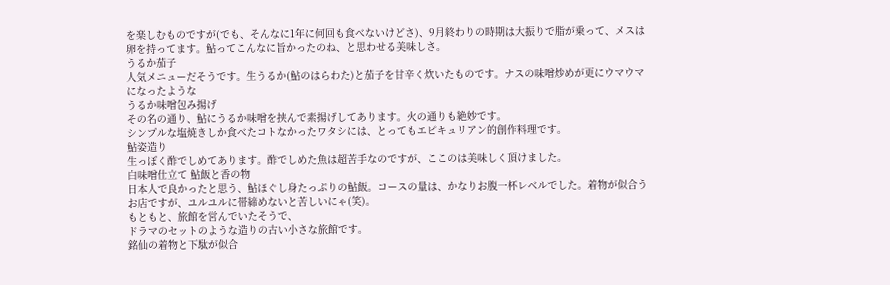を楽しむものですが(でも、そんなに1年に何回も食べないけどさ)、9月終わりの時期は大振りで脂が乗って、メスは卵を持ってます。鮎ってこんなに旨かったのね、と思わせる美味しさ。
うるか茄子
人気メニューだそうです。生うるか(鮎のはらわた)と茄子を甘辛く炊いたものです。ナスの味噌炒めが更にウマウマになったような
うるか味噌包み揚げ
その名の通り、鮎にうるか味噌を挟んで素揚げしてあります。火の通りも絶妙です。
シンプルな塩焼きしか食べたコトなかったワタシには、とってもエピキュリアン的創作料理です。
鮎姿造り
生っぽく酢でしめてあります。酢でしめた魚は超苦手なのですが、ここのは美味しく頂けました。
白味噌仕立て 鮎飯と香の物
日本人で良かったと思う、鮎ほぐし身たっぷりの鮎飯。コースの量は、かなりお腹一杯レベルでした。着物が似合うお店ですが、ユルユルに帯締めないと苦しいにゃ(笑)。
もともと、旅館を営んでいたそうで、
ドラマのセットのような造りの古い小さな旅館です。
銘仙の着物と下駄が似合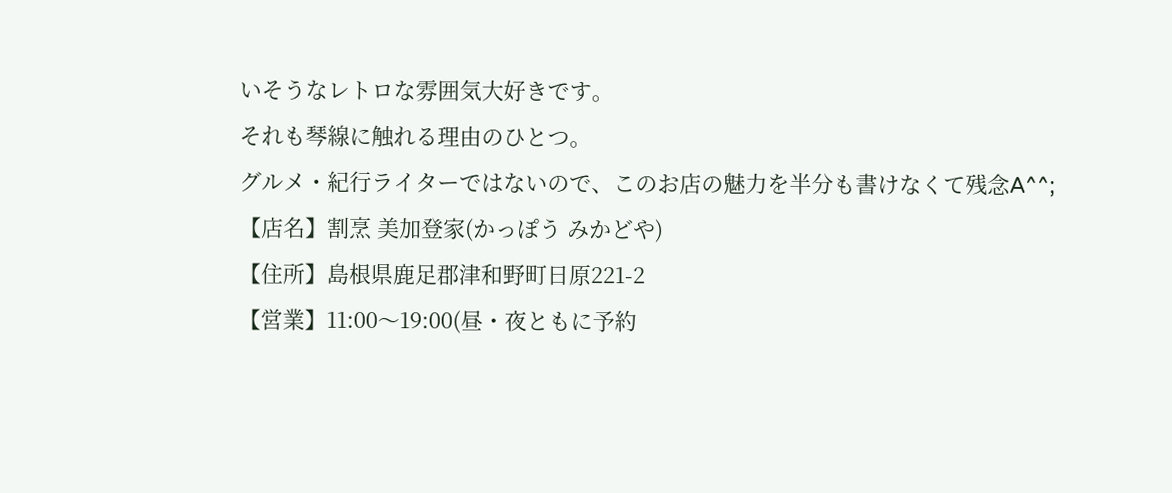いそうなレトロな雰囲気大好きです。
それも琴線に触れる理由のひとつ。
グルメ・紀行ライターではないので、このお店の魅力を半分も書けなくて残念A^^;
【店名】割烹 美加登家(かっぽう みかどや)
【住所】島根県鹿足郡津和野町日原221-2
【営業】11:00〜19:00(昼・夜ともに予約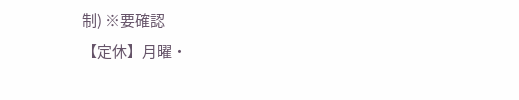制) ※要確認
【定休】月曜・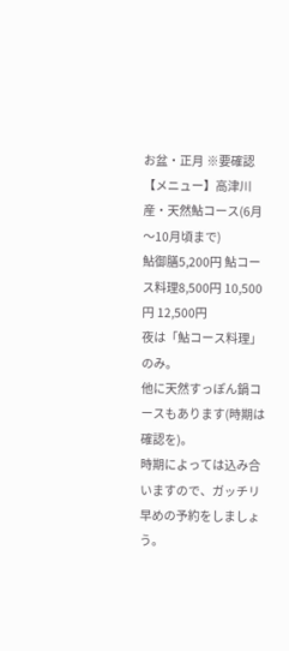お盆・正月 ※要確認
【メニュー】高津川産・天然鮎コース(6月〜10月頃まで)
鮎御膳5,200円 鮎コース料理8,500円 10,500円 12,500円
夜は「鮎コース料理」のみ。
他に天然すっぽん鍋コースもあります(時期は確認を)。
時期によっては込み合いますので、ガッチリ早めの予約をしましょう。